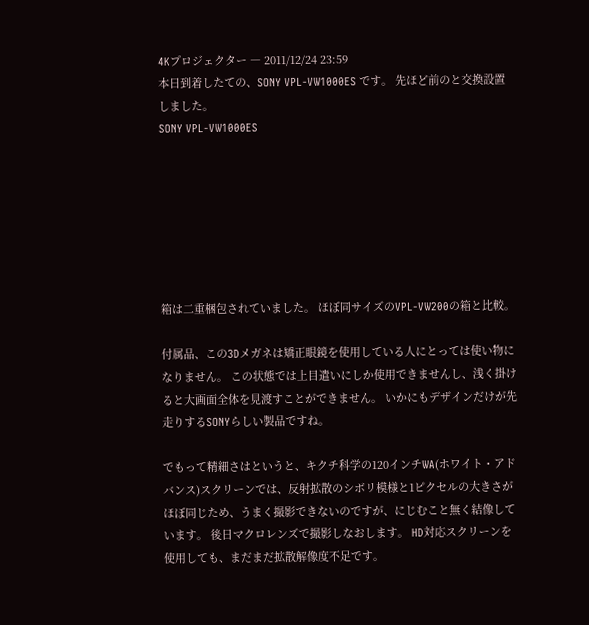4Kプロジェクター ― 2011/12/24 23:59
本日到着したての、SONY VPL-VW1000ES です。 先ほど前のと交換設置しました。
SONY VPL-VW1000ES







箱は二重梱包されていました。 ほぼ同サイズのVPL-VW200の箱と比較。

付属品、この3Dメガネは矯正眼鏡を使用している人にとっては使い物になりません。 この状態では上目遣いにしか使用できませんし、浅く掛けると大画面全体を見渡すことができません。 いかにもデザインだけが先走りするSONYらしい製品ですね。

でもって精細さはというと、キクチ科学の120インチWA(ホワイト・アドバンス)スクリーンでは、反射拡散のシボリ模様と1ピクセルの大きさがほぼ同じため、うまく撮影できないのですが、にじむこと無く結像しています。 後日マクロレンズで撮影しなおします。 HD対応スクリーンを使用しても、まだまだ拡散解像度不足です。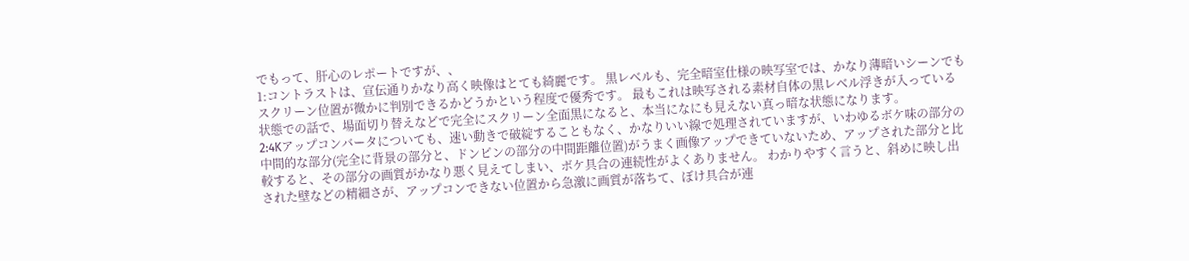でもって、肝心のレポートですが、、
1:コントラストは、宣伝通りかなり高く映像はとても綺麗です。 黒レベルも、完全暗室仕様の映写室では、かなり薄暗いシーンでもスクリーン位置が微かに判別できるかどうかという程度で優秀です。 最もこれは映写される素材自体の黒レベル浮きが入っている状態での話で、場面切り替えなどで完全にスクリーン全面黒になると、本当になにも見えない真っ暗な状態になります。
2:4Kアップコンバータについても、速い動きで破綻することもなく、かなりいい線で処理されていますが、いわゆるボケ味の部分の中間的な部分(完全に背景の部分と、ドンピンの部分の中間距離位置)がうまく画像アップできていないため、アップされた部分と比較すると、その部分の画質がかなり悪く見えてしまい、ボケ具合の連続性がよくありません。 わかりやすく言うと、斜めに映し出された壁などの精細さが、アップコンできない位置から急激に画質が落ちて、ぼけ具合が連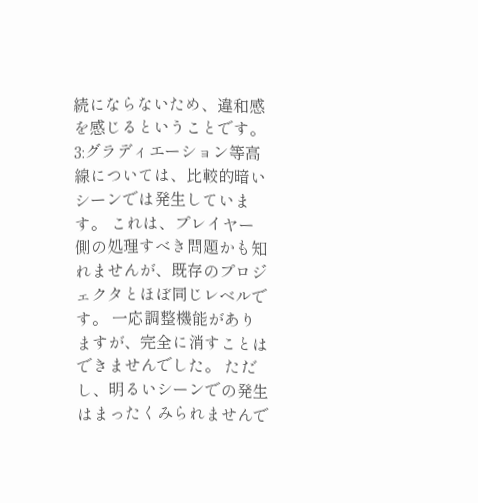続にならないため、違和感を感じるということです。
3:グラディエーション等高線については、比較的暗いシーンでは発生しています。 これは、プレイヤー側の処理すべき問題かも知れませんが、既存のプロジェクタとほぼ同じレベルです。 一応調整機能がありますが、完全に消すことはできませんでした。 ただし、明るいシーンでの発生はまったくみられませんで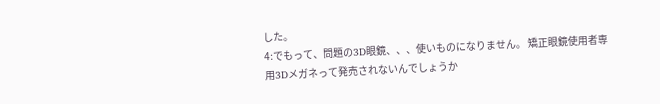した。
4:でもって、問題の3D眼鏡、、、使いものになりません。 矯正眼鏡使用者専用3Dメガネって発売されないんでしょうか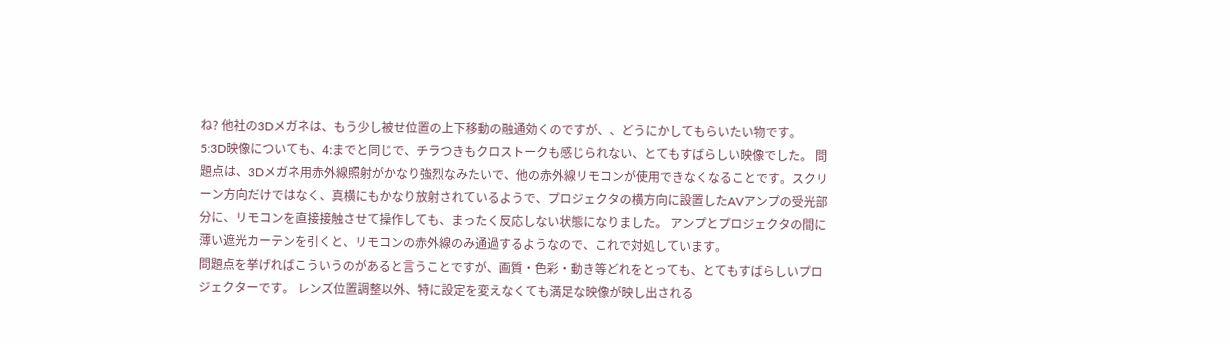ね? 他社の3Dメガネは、もう少し被せ位置の上下移動の融通効くのですが、、どうにかしてもらいたい物です。
5:3D映像についても、4:までと同じで、チラつきもクロストークも感じられない、とてもすばらしい映像でした。 問題点は、3Dメガネ用赤外線照射がかなり強烈なみたいで、他の赤外線リモコンが使用できなくなることです。スクリーン方向だけではなく、真横にもかなり放射されているようで、プロジェクタの横方向に設置したAVアンプの受光部分に、リモコンを直接接触させて操作しても、まったく反応しない状態になりました。 アンプとプロジェクタの間に薄い遮光カーテンを引くと、リモコンの赤外線のみ通過するようなので、これで対処しています。
問題点を挙げればこういうのがあると言うことですが、画質・色彩・動き等どれをとっても、とてもすばらしいプロジェクターです。 レンズ位置調整以外、特に設定を変えなくても満足な映像が映し出される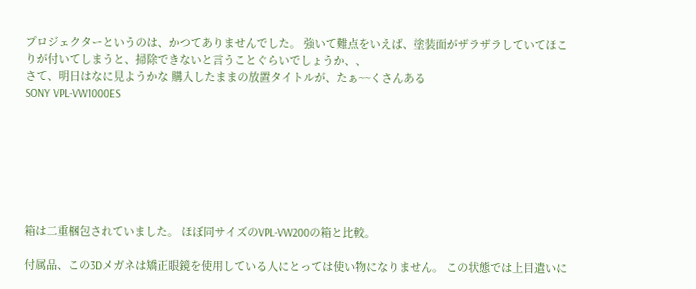プロジェクターというのは、かつてありませんでした。 強いて難点をいえば、塗装面がザラザラしていてほこりが付いてしまうと、掃除できないと言うことぐらいでしょうか、、
さて、明日はなに見ようかな 購入したままの放置タイトルが、たぁ~~くさんある
SONY VPL-VW1000ES







箱は二重梱包されていました。 ほぼ同サイズのVPL-VW200の箱と比較。

付属品、この3Dメガネは矯正眼鏡を使用している人にとっては使い物になりません。 この状態では上目遣いに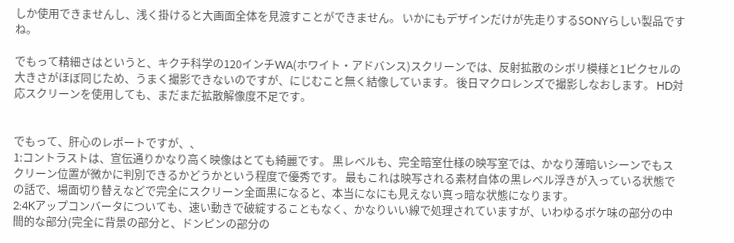しか使用できませんし、浅く掛けると大画面全体を見渡すことができません。 いかにもデザインだけが先走りするSONYらしい製品ですね。

でもって精細さはというと、キクチ科学の120インチWA(ホワイト・アドバンス)スクリーンでは、反射拡散のシボリ模様と1ピクセルの大きさがほぼ同じため、うまく撮影できないのですが、にじむこと無く結像しています。 後日マクロレンズで撮影しなおします。 HD対応スクリーンを使用しても、まだまだ拡散解像度不足です。


でもって、肝心のレポートですが、、
1:コントラストは、宣伝通りかなり高く映像はとても綺麗です。 黒レベルも、完全暗室仕様の映写室では、かなり薄暗いシーンでもスクリーン位置が微かに判別できるかどうかという程度で優秀です。 最もこれは映写される素材自体の黒レベル浮きが入っている状態での話で、場面切り替えなどで完全にスクリーン全面黒になると、本当になにも見えない真っ暗な状態になります。
2:4Kアップコンバータについても、速い動きで破綻することもなく、かなりいい線で処理されていますが、いわゆるボケ味の部分の中間的な部分(完全に背景の部分と、ドンピンの部分の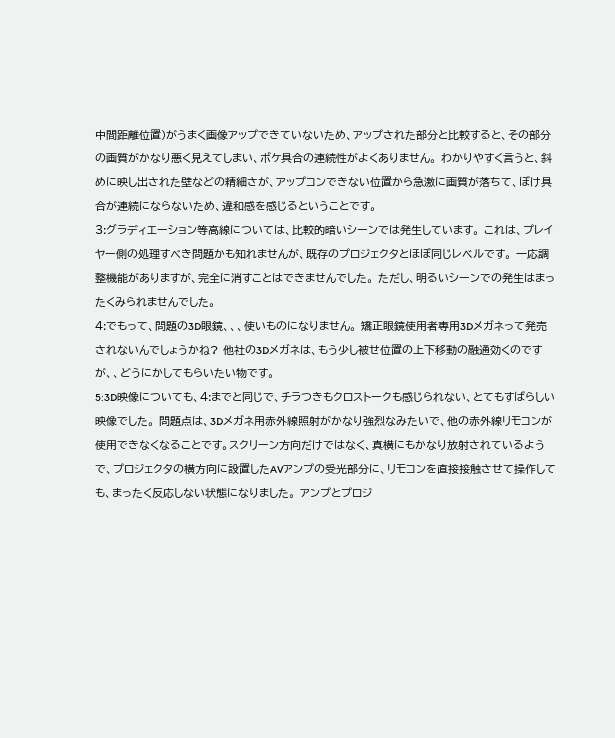中間距離位置)がうまく画像アップできていないため、アップされた部分と比較すると、その部分の画質がかなり悪く見えてしまい、ボケ具合の連続性がよくありません。 わかりやすく言うと、斜めに映し出された壁などの精細さが、アップコンできない位置から急激に画質が落ちて、ぼけ具合が連続にならないため、違和感を感じるということです。
3:グラディエーション等高線については、比較的暗いシーンでは発生しています。 これは、プレイヤー側の処理すべき問題かも知れませんが、既存のプロジェクタとほぼ同じレベルです。 一応調整機能がありますが、完全に消すことはできませんでした。 ただし、明るいシーンでの発生はまったくみられませんでした。
4:でもって、問題の3D眼鏡、、、使いものになりません。 矯正眼鏡使用者専用3Dメガネって発売されないんでしょうかね? 他社の3Dメガネは、もう少し被せ位置の上下移動の融通効くのですが、、どうにかしてもらいたい物です。
5:3D映像についても、4:までと同じで、チラつきもクロストークも感じられない、とてもすばらしい映像でした。 問題点は、3Dメガネ用赤外線照射がかなり強烈なみたいで、他の赤外線リモコンが使用できなくなることです。スクリーン方向だけではなく、真横にもかなり放射されているようで、プロジェクタの横方向に設置したAVアンプの受光部分に、リモコンを直接接触させて操作しても、まったく反応しない状態になりました。 アンプとプロジ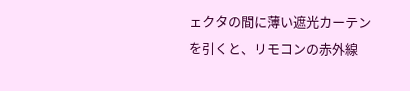ェクタの間に薄い遮光カーテンを引くと、リモコンの赤外線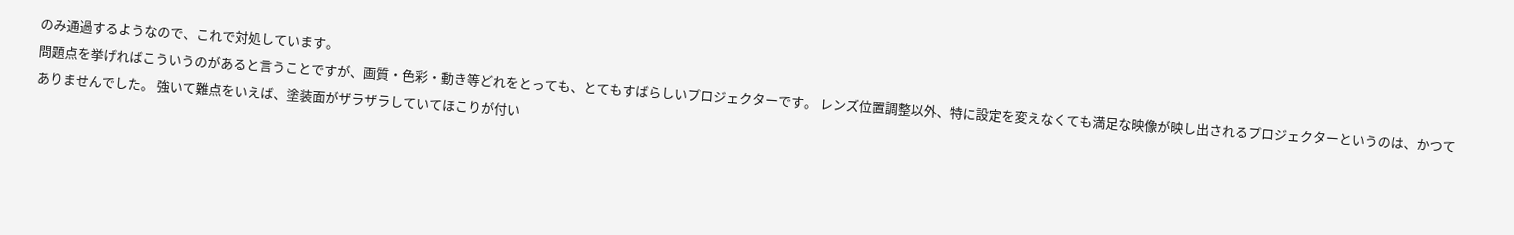のみ通過するようなので、これで対処しています。
問題点を挙げればこういうのがあると言うことですが、画質・色彩・動き等どれをとっても、とてもすばらしいプロジェクターです。 レンズ位置調整以外、特に設定を変えなくても満足な映像が映し出されるプロジェクターというのは、かつてありませんでした。 強いて難点をいえば、塗装面がザラザラしていてほこりが付い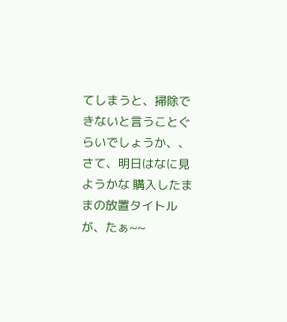てしまうと、掃除できないと言うことぐらいでしょうか、、
さて、明日はなに見ようかな 購入したままの放置タイトルが、たぁ~~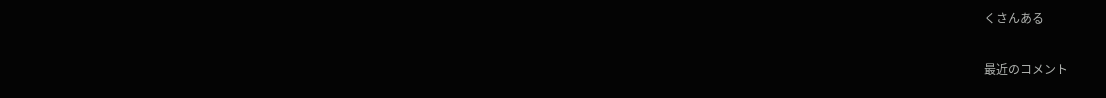くさんある

最近のコメント